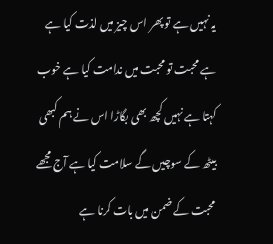یہ نہیں ہے تو پھر اس چیز میں لذت کیا ہے ہے محبت تو محبت میں ندامت کیا ہے خوب کہتا ہے نہیں کچھ بھی بگاڑا اس نے ہم کبھی بیٹھ کے سوچیں گے سلامت کیا ہے آج مجھے محبت کے ضمن میں بات کرنا ہے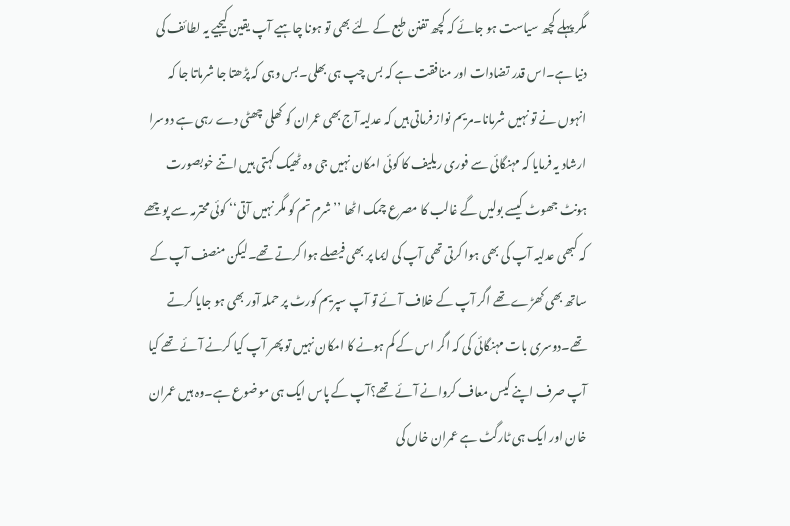مگر پہلے کچھ سیاست ہو جائے کہ کچھ تفنن طبع کے لئے بھی تو ہونا چاہیے آپ یقین کیجیے یہ لطائف کی دنیا ہے۔اس قدر تضادات اور منافقت ہے کہ بس چپ ہی بھلی۔بس وہی کہ پڑھتا جا شرماتا جا کہ انہوں نے تو نہیں شرمانا۔مریم نواز فرماتی ہیں کہ عدلیہ آج بھی عمران کو کھلی چھٹی دے رہی ہے دوسرا ارشاد یہ فرمایا کہ مہنگائی سے فوری ریلیف کا کوئی امکان نہیں جی وہ ٹھیک کہتی ہیں اتنے خوبصورت ہونٹ جھوٹ کیسے بولیں گے غالب کا مصرع چمک اٹھا ’’شرم تم کو مگر نہیں آتی‘‘ کوئی محترمہ سے پوچھے کہ کبھی عدلیہ آپ کی بھی ہوا کرتی تھی آپ کی ایما پر بھی فیصلے ہوا کرتے تھے۔لیکن منصف آپ کے ساتھ بھی کھڑے تھے اگر آپ کے خلاف آئے تو آپ سپریم کورٹ پر حملہ آور بھی ہو جایا کرتے تھے۔دوسری بات مہنگائی کی کہ اگر اس کے کم ہونے کا امکان نہیں تو پھر آپ کیا کرنے آئے تھے کیا آپ صرف اپنے کیس معاف کروانے آئے تھے؟آپ کے پاس ایک ہی موضوع ہے۔وہ ہیں عمران خان اور ایک ہی ٹارگٹ ہے عمران خاں کی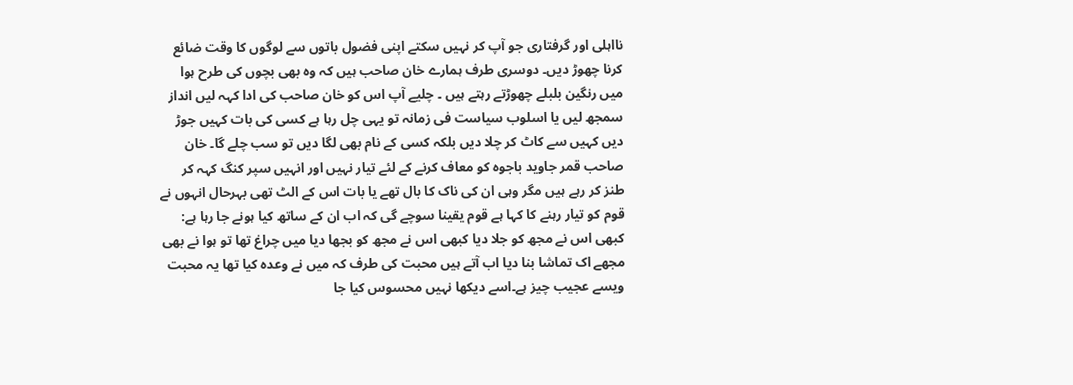نااہلی اور گرفتاری جو آپ کر نہیں سکتے اپنی فضول باتوں سے لوگوں کا وقت ضائع کرنا چھوڑ دیں۔ دوسری طرف ہمارے خان صاحب ہیں کہ وہ بھی بچوں کی طرح ہوا میں رنگین بلبلے چھوڑتے رہتے ہیں ۔ چلیے آپ اس کو خان صاحب کی ادا کہہ لیں انداز سمجھ لیں یا اسلوب سیاست فی زمانہ تو یہی چل رہا ہے کسی کی بات کہیں جوڑ دیں کہیں سے کاٹ کر چلا دیں بلکہ کسی کے نام بھی لگا دیں تو سب چلے گا۔ خان صاحب قمر جاوید باجوہ کو معاف کرنے کے لئے تیار نہیں اور انہیں سپر کنگ کہہ کر طنز کر رہے ہیں مگر وہی ان کی ناک کا بال تھے یا بات اس کے الٹ تھی بہرحال انہوں نے قوم کو تیار رہنے کا کہا ہے قوم یقینا سوچے گی کہ اب ان کے ساتھ کیا ہونے جا رہا ہے: کبھی اس نے مجھ کو جلا دیا کبھی اس نے مجھ کو بجھا دیا میں چراغ تھا تو ہوا نے بھی مجھے اک تماشا بنا دیا اب آتے ہیں محبت کی طرف کہ میں نے وعدہ کیا تھا یہ محبت ویسے عجیب چیز ہے۔اسے دیکھا نہیں محسوس کیا جا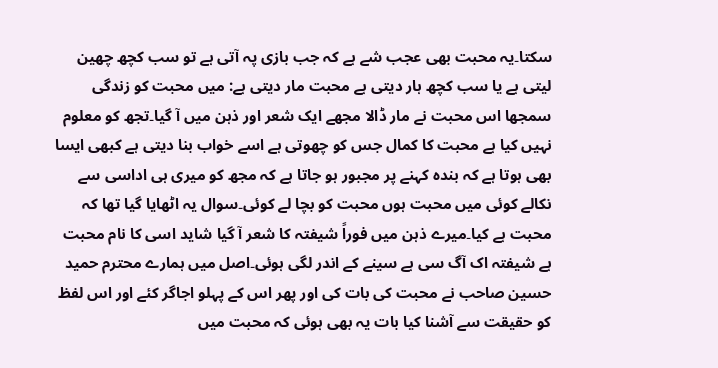سکتا۔یہ محبت بھی عجب شے ہے کہ جب بازی پہ آتی ہے تو سب کچھ چھین لیتی ہے یا سب کچھ ہار دیتی ہے محبت مار دیتی ہے: میں محبت کو زندگی سمجھا اس محبت نے مار ڈالا مجھے ایک شعر اور ذہن میں آ گیا۔تجھ کو معلوم نہیں کیا ہے محبت کا کمال جس کو چھوتی ہے اسے خواب بنا دیتی ہے کبھی ایسا بھی ہوتا ہے کہ بندہ کہنے پر مجبور ہو جاتا ہے کہ مجھ کو میری ہی اداسی سے نکالے کوئی میں محبت ہوں محبت کو بچا لے کوئی۔سوال یہ اٹھایا گیا تھا کہ محبت ہے کیا۔میرے ذہن میں فوراً شیفتہ کا شعر آ گیا شاید اسی کا نام محبت ہے شیفتہ اک آگ سی ہے سینے کے اندر لگی ہوئی۔اصل میں ہمارے محترم حمید حسین صاحب نے محبت کی بات کی اور پھر اس کے پہلو اجاگر کئے اور اس لفظ کو حقیقت سے آشنا کیا بات یہ بھی ہوئی کہ محبت میں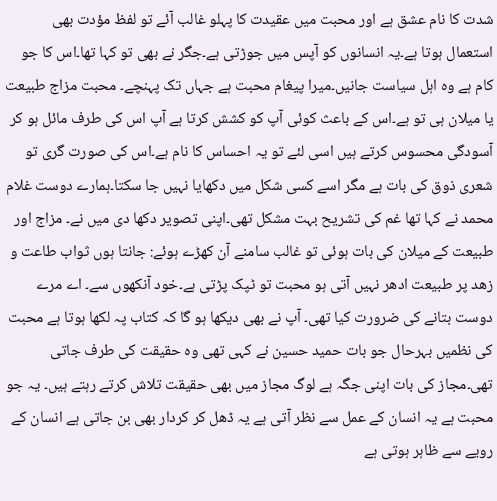شدت کا نام عشق ہے اور محبت میں عقیدت کا پہلو غالب آئے تو لفظ مؤدت بھی استعمال ہوتا ہے۔یہ انسانوں کو آپس میں جوڑتی ہے۔جگر نے بھی تو کہا تھا۔اس کا جو کام ہے وہ اہل سیاست جانیں۔میرا پیغام محبت ہے جہاں تک پہنچے۔ محبت مزاج طبیعت یا میلان ہی تو ہے۔اس کے باعث کوئی آپ کو کشش کرتا ہے آپ اس کی طرف مائل ہو کر آسودگی محسوس کرتے ہیں اسی لئے تو یہ احساس کا نام ہے۔اس کی صورت گری تو شعری ذوق کی بات ہے مگر اسے کسی شکل میں دکھایا نہیں جا سکتا۔ہمارے دوست غلام محمد نے کہا تھا غم کی تشریح بہت مشکل تھی۔اپنی تصویر دکھا دی میں نے۔ مزاج اور طبیعت کے میلان کی بات ہوئی تو غالب سامنے آن کھڑے ہوئے: جانتا ہوں ثواب طاعت و زھد پر طبیعت ادھر نہیں آتی ہو محبت تو ٹپک پڑتی ہے۔خود آنکھوں سے۔ اے مرے دوست بتانے کی ضرورت کیا تھی۔ آپ نے بھی دیکھا ہو گا کہ کتاب پہ لکھا ہوتا ہے محبت کی نظمیں بہرحال جو بات حمید حسین نے کہی تھی وہ حقیقت کی طرف جاتی تھی۔مجاز کی بات اپنی جگہ ہے لوگ مجاز میں بھی حقیقت تلاش کرتے رہتے ہیں۔ یہ جو محبت ہے یہ انسان کے عمل سے نظر آتی ہے یہ ڈھل کر کردار بھی بن جاتی ہے انسان کے رویے سے ظاہر ہوتی ہے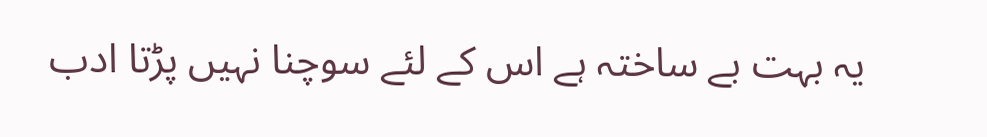یہ بہت بے ساختہ ہے اس کے لئے سوچنا نہیں پڑتا ادب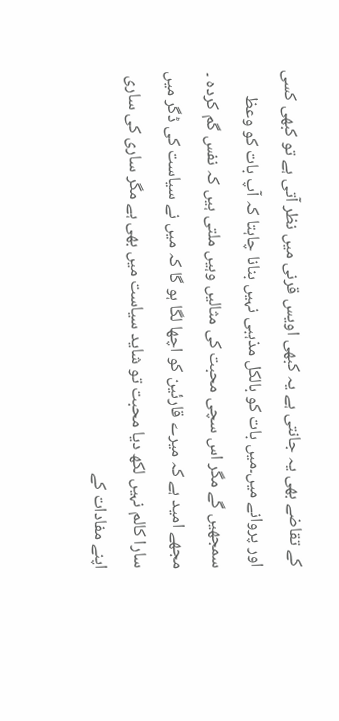کے تقاضے بھی یہ جانتی ہے یہ کبھی اویس قرنی میں نظر آتی ہے تو کبھی کسی اور پروانے میں۔میں بات کو بالکل مذہبی نہیں بنانا چاہتا کہ آپ بات کو وعظ سمجھیں گے مگر اس سچی محبت کی مثالیں وہیں ملتی ہیں کہ نفس گم کردہ ۔ مجھے امید ہے کہ میرے قارئین کو اچھا لگا ہو گا کہ میں نے سیاست کی ڈگر میں سارا کالم نہیں لکھ دیا محبت تو شاید سیاست میں بھی ہے مگر ساری کی ساری اپنے مفادات کے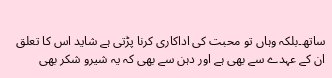ساتھ۔بلکہ وہاں تو محبت کی اداکاری کرنا پڑتی ہے شاید اس کا تعلق ان کے عہدے سے بھی ہے اور دہن سے بھی کہ یہ شیرو شکر بھی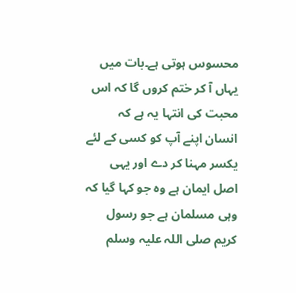محسوس ہوتی ہے۔بات میں یہاں آ کر ختم کروں گا کہ اس محبت کی انتہا یہ ہے کہ انسان اپنے آپ کو کسی کے لئے یکسر مہنا کر دے اور یہی اصل ایمان ہے وہ جو کہا گیا کہ وہی مسلمان ہے جو رسول کریم صلی اللہ علیہ وسلم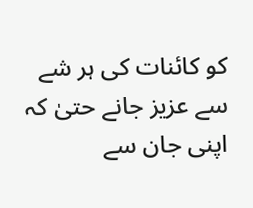کو کائنات کی ہر شے سے عزیز جانے حتیٰ کہ اپنی جان سے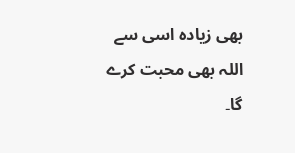بھی زیادہ اسی سے اللہ بھی محبت کرے گا۔